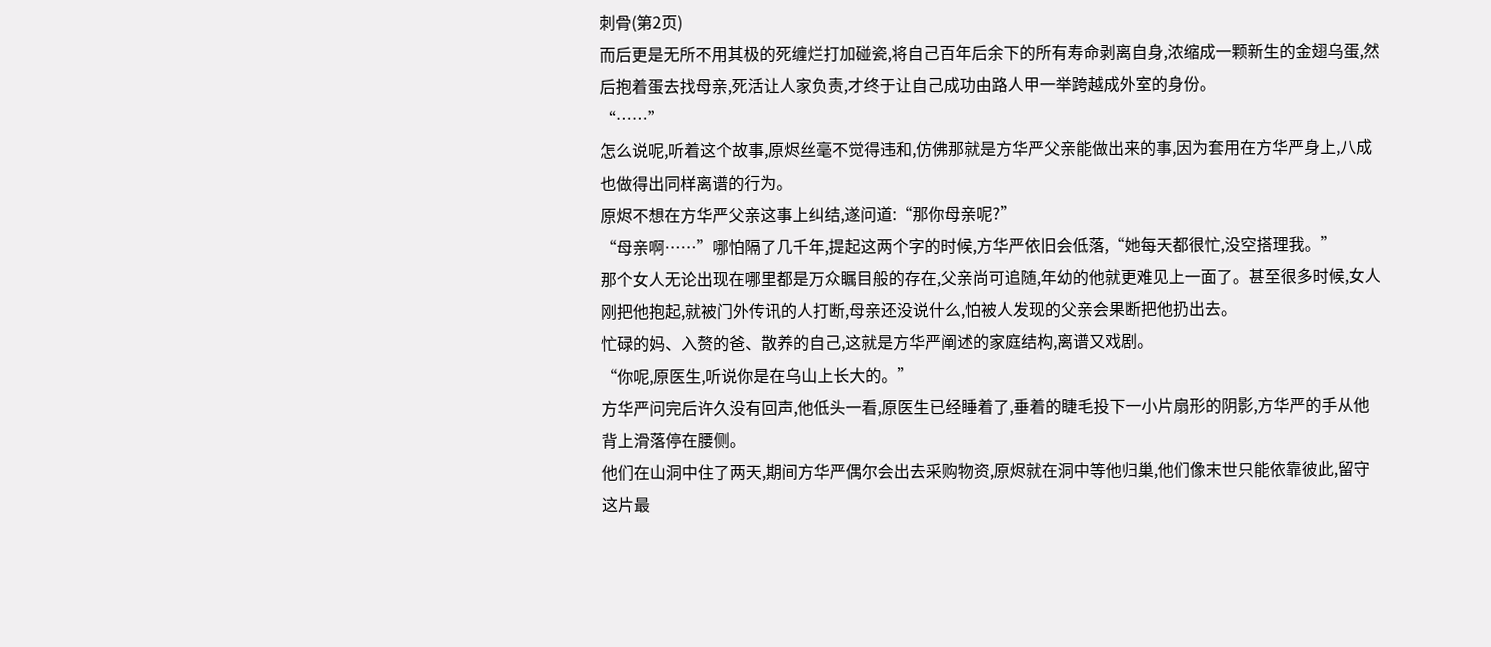刺骨(第2页)
而后更是无所不用其极的死缠烂打加碰瓷,将自己百年后余下的所有寿命剥离自身,浓缩成一颗新生的金翅乌蛋,然后抱着蛋去找母亲,死活让人家负责,才终于让自己成功由路人甲一举跨越成外室的身份。
“……”
怎么说呢,听着这个故事,原烬丝毫不觉得违和,仿佛那就是方华严父亲能做出来的事,因为套用在方华严身上,八成也做得出同样离谱的行为。
原烬不想在方华严父亲这事上纠结,遂问道:“那你母亲呢?”
“母亲啊……”哪怕隔了几千年,提起这两个字的时候,方华严依旧会低落,“她每天都很忙,没空搭理我。”
那个女人无论出现在哪里都是万众瞩目般的存在,父亲尚可追随,年幼的他就更难见上一面了。甚至很多时候,女人刚把他抱起,就被门外传讯的人打断,母亲还没说什么,怕被人发现的父亲会果断把他扔出去。
忙碌的妈、入赘的爸、散养的自己,这就是方华严阐述的家庭结构,离谱又戏剧。
“你呢,原医生,听说你是在乌山上长大的。”
方华严问完后许久没有回声,他低头一看,原医生已经睡着了,垂着的睫毛投下一小片扇形的阴影,方华严的手从他背上滑落停在腰侧。
他们在山洞中住了两天,期间方华严偶尔会出去采购物资,原烬就在洞中等他归巢,他们像末世只能依靠彼此,留守这片最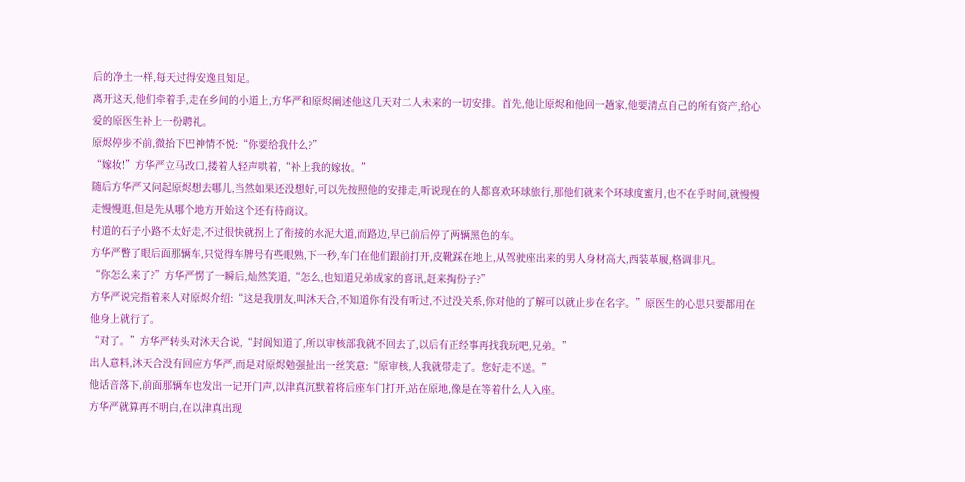后的净土一样,每天过得安逸且知足。
离开这天,他们牵着手,走在乡间的小道上,方华严和原烬阐述他这几天对二人未来的一切安排。首先,他让原烬和他回一趟家,他要清点自己的所有资产,给心爱的原医生补上一份聘礼。
原烬停步不前,微抬下巴神情不悦:“你要给我什么?”
“嫁妆!”方华严立马改口,搂着人轻声哄着,“补上我的嫁妆。”
随后方华严又问起原烬想去哪儿,当然如果还没想好,可以先按照他的安排走,听说现在的人都喜欢环球旅行,那他们就来个环球度蜜月,也不在乎时间,就慢慢走慢慢逛,但是先从哪个地方开始这个还有待商议。
村道的石子小路不太好走,不过很快就拐上了衔接的水泥大道,而路边,早已前后停了两辆黑色的车。
方华严瞥了眼后面那辆车,只觉得车牌号有些眼熟,下一秒,车门在他们跟前打开,皮靴踩在地上,从驾驶座出来的男人身材高大,西装革履,格调非凡。
“你怎么来了?”方华严愣了一瞬后,灿然笑道,“怎么,也知道兄弟成家的喜讯,赶来掏份子?”
方华严说完指着来人对原烬介绍:“这是我朋友,叫沐天合,不知道你有没有听过,不过没关系,你对他的了解可以就止步在名字。”原医生的心思只要都用在他身上就行了。
“对了。”方华严转头对沐天合说,“封阆知道了,所以审核部我就不回去了,以后有正经事再找我玩吧,兄弟。”
出人意料,沐天合没有回应方华严,而是对原烬勉强扯出一丝笑意:“原审核,人我就带走了。您好走不送。”
他话音落下,前面那辆车也发出一记开门声,以津真沉默着将后座车门打开,站在原地,像是在等着什么人入座。
方华严就算再不明白,在以津真出现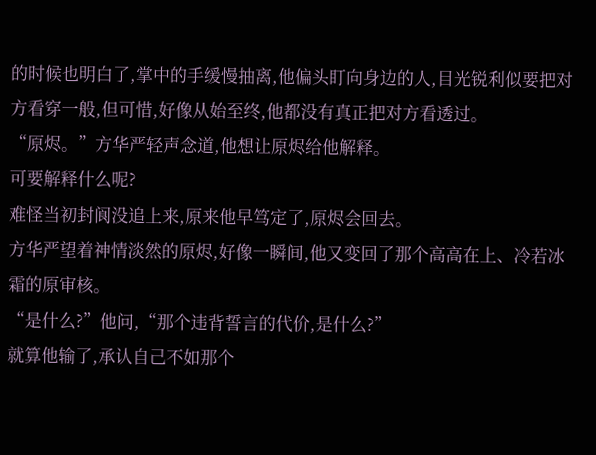的时候也明白了,掌中的手缓慢抽离,他偏头盯向身边的人,目光锐利似要把对方看穿一般,但可惜,好像从始至终,他都没有真正把对方看透过。
“原烬。”方华严轻声念道,他想让原烬给他解释。
可要解释什么呢?
难怪当初封阆没追上来,原来他早笃定了,原烬会回去。
方华严望着神情淡然的原烬,好像一瞬间,他又变回了那个高高在上、冷若冰霜的原审核。
“是什么?”他问,“那个违背誓言的代价,是什么?”
就算他输了,承认自己不如那个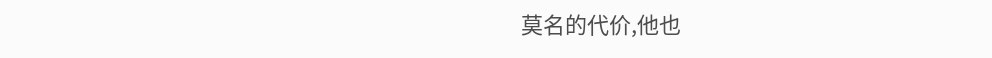莫名的代价,他也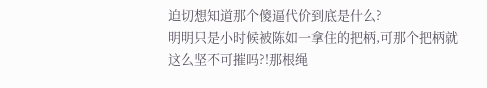迫切想知道那个傻逼代价到底是什么?
明明只是小时候被陈如一拿住的把柄,可那个把柄就这么坚不可摧吗?!那根绳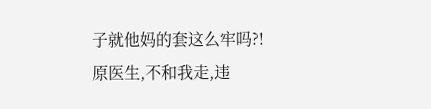子就他妈的套这么牢吗?!
原医生,不和我走,违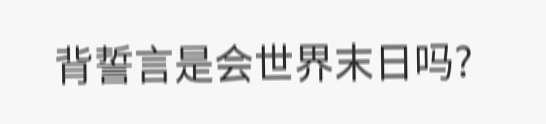背誓言是会世界末日吗?